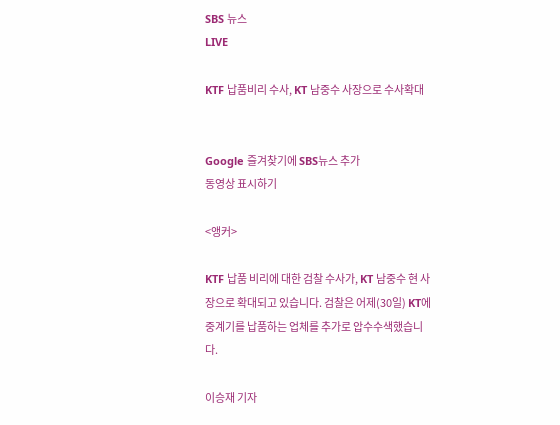SBS 뉴스
LIVE

KTF 납품비리 수사, KT 남중수 사장으로 수사확대


Google 즐겨찾기에 SBS뉴스 추가
동영상 표시하기

<앵커>

KTF 납품 비리에 대한 검찰 수사가, KT 남중수 현 사장으로 확대되고 있습니다. 검찰은 어제(30일) KT에 중계기를 납품하는 업체를 추가로 압수수색했습니다.

이승재 기자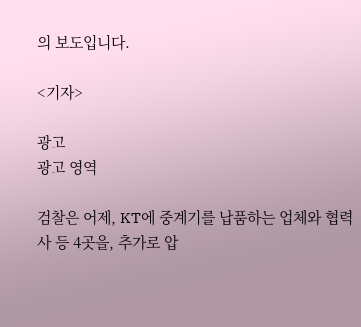의 보도입니다.

<기자>

광고
광고 영역

검찰은 어제, KT에 중계기를 납품하는 업체와 협력사 등 4곳을, 추가로 압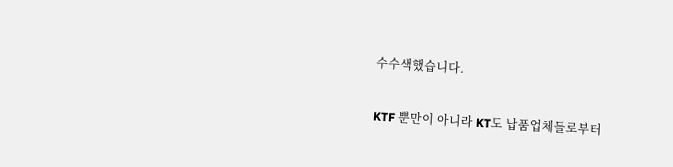수수색했습니다.

KTF 뿐만이 아니라 KT도 납품업체들로부터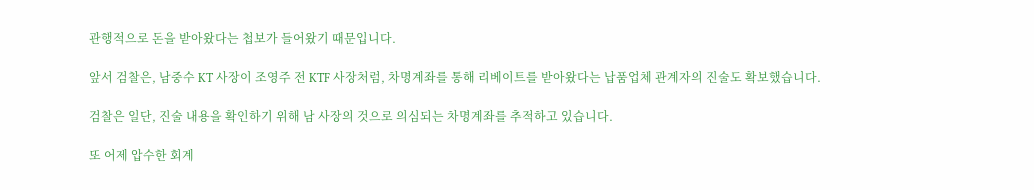관행적으로 돈을 받아왔다는 첩보가 들어왔기 때문입니다.

앞서 검찰은, 남중수 KT 사장이 조영주 전 KTF 사장처럼, 차명계좌를 통해 리베이트를 받아왔다는 납품업체 관계자의 진술도 확보했습니다.

검찰은 일단, 진술 내용을 확인하기 위해 남 사장의 것으로 의심되는 차명계좌를 추적하고 있습니다.

또 어제 압수한 회계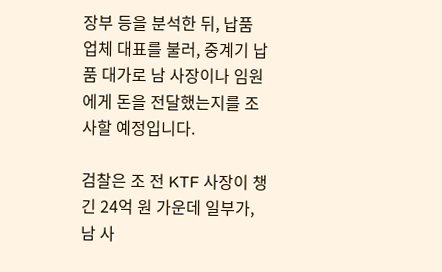장부 등을 분석한 뒤, 납품 업체 대표를 불러, 중계기 납품 대가로 남 사장이나 임원에게 돈을 전달했는지를 조사할 예정입니다.

검찰은 조 전 KTF 사장이 챙긴 24억 원 가운데 일부가, 남 사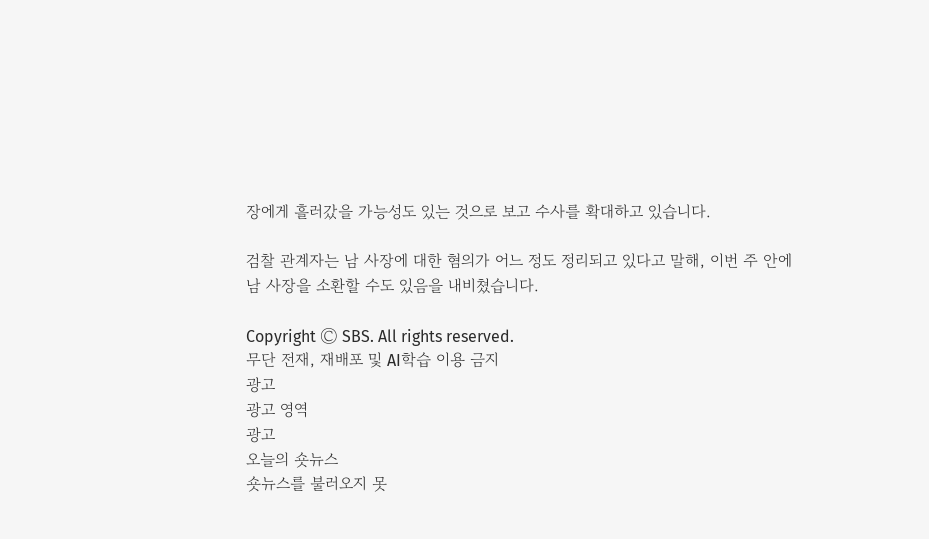장에게 흘러갔을 가능성도 있는 것으로 보고 수사를 확대하고 있습니다.

검찰 관계자는 남 사장에 대한 혐의가 어느 정도 정리되고 있다고 말해, 이번 주 안에 남 사장을 소환할 수도 있음을 내비쳤습니다.

Copyright Ⓒ SBS. All rights reserved.
무단 전재, 재배포 및 AI학습 이용 금지
광고
광고 영역
광고
오늘의 숏뉴스
숏뉴스를 불러오지 못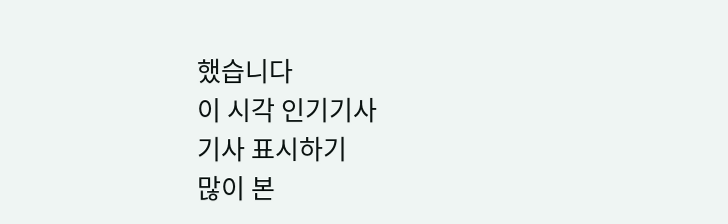했습니다
이 시각 인기기사
기사 표시하기
많이 본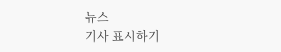뉴스
기사 표시하기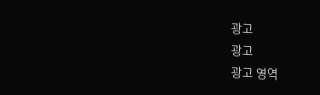광고
광고
광고 영역